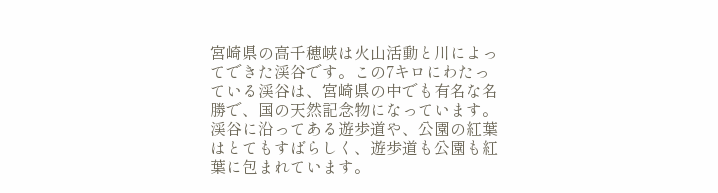宮崎県の高千穂峡は火山活動と川によってできた渓谷です。この7キロにわたっ
ている渓谷は、宮崎県の中でも有名な名勝で、国の天然記念物になっています。
渓谷に沿ってある遊歩道や、公園の紅葉はとてもすばらしく、遊歩道も公園も紅
葉に包まれています。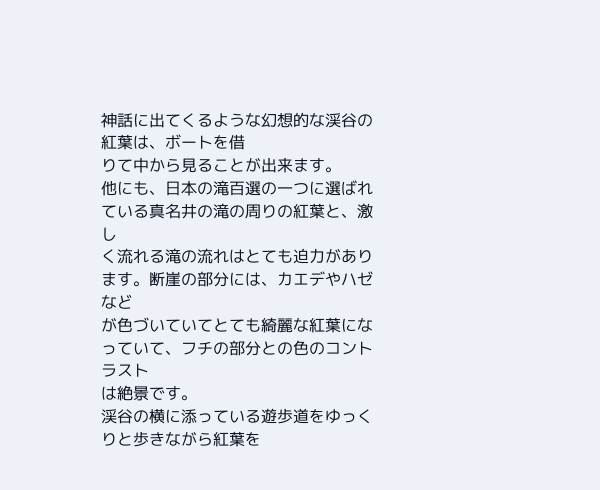神話に出てくるような幻想的な渓谷の紅葉は、ボートを借
りて中から見ることが出来ます。
他にも、日本の滝百選の一つに選ばれている真名井の滝の周りの紅葉と、激し
く流れる滝の流れはとても迫力があります。断崖の部分には、カエデやハゼなど
が色づいていてとても綺麗な紅葉になっていて、フチの部分との色のコントラスト
は絶景です。
渓谷の横に添っている遊歩道をゆっくりと歩きながら紅葉を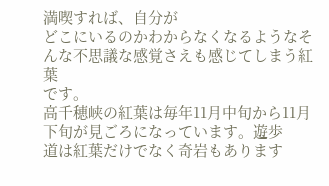満喫すれば、自分が
どこにいるのかわからなくなるようなそんな不思議な感覚さえも感じてしまう紅葉
です。
高千穂峡の紅葉は毎年11月中旬から11月下旬が見ごろになっています。遊歩
道は紅葉だけでなく奇岩もあります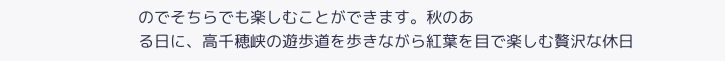のでそちらでも楽しむことができます。秋のあ
る日に、高千穂峡の遊歩道を歩きながら紅葉を目で楽しむ贅沢な休日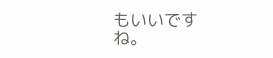もいいです
ね。